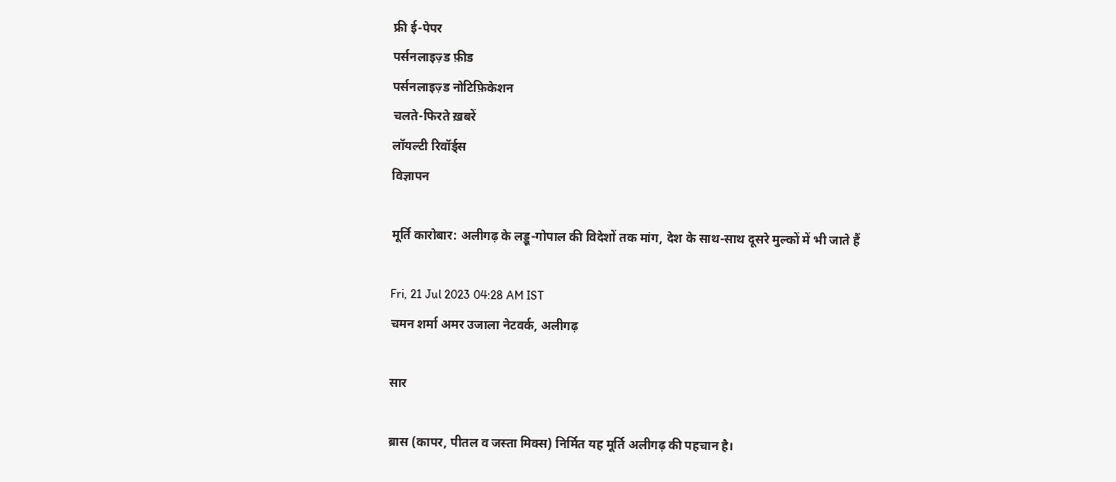फ्री ई-पेपर
पर्सनलाइज़्ड फ़ीड
पर्सनलाइज़्ड नोटिफ़िकेशन
चलते-फिरते ख़बरें
लॉयल्टी रिवॉर्ड्स
विज्ञापन

मूर्ति कारोबार: अलीगढ़ के लड्डू-गोपाल की विदेशों तक मांग, देश के साथ-साथ दूसरे मुल्कों में भी जाते हैं

Fri, 21 Jul 2023 04:28 AM IST
चमन शर्मा अमर उजाला नेटवर्क, अलीगढ़

सार

ब्रास (कापर, पीतल व जस्ता मिक्स) निर्मित यह मूर्ति अलीगढ़ की पहचान है।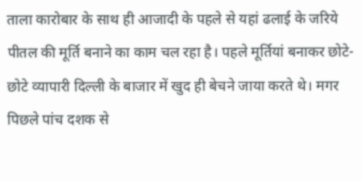ताला कारोबार के साथ ही आजादी के पहले से यहां ढलाई के जरिये पीतल की मूर्ति बनाने का काम चल रहा है। पहले मूर्तियां बनाकर छोटे-छोटे व्यापारी दिल्ली के बाजार में खुद ही बेचने जाया करते थे। मगर पिछले पांच दशक से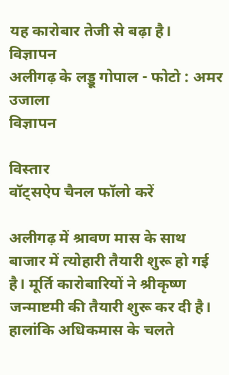यह कारोबार तेजी से बढ़ा है।
विज्ञापन
अलीगढ़ के लड्डू गोपाल - फोटो : अमर उजाला
विज्ञापन

विस्तार
वॉट्सऐप चैनल फॉलो करें

अलीगढ़ में श्रावण मास के साथ बाजार में त्योहारी तैयारी शुरू हो गई है। मूर्ति कारोबारियों ने श्रीकृष्ण जन्माष्टमी की तैयारी शुरू कर दी है। हालांकि अधिकमास के चलते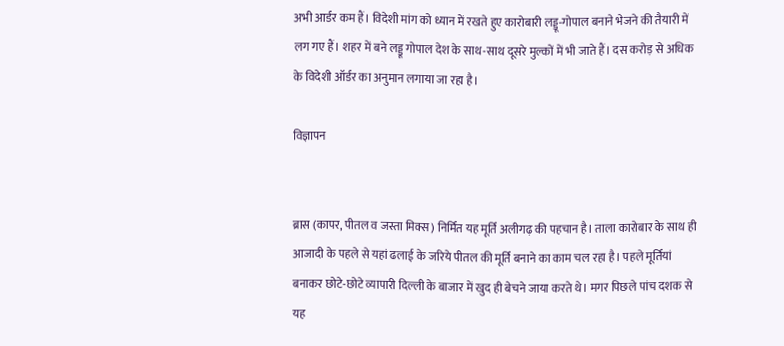अभी आर्डर कम हैं। विदेशी मांग को ध्यान में रखते हुए कारोबारी लड्डू-गोपाल बनाने भेजने की तैयारी में लग गए हैं। शहर में बने लड्डू गोपाल देश के साथ-साथ दूसरे मुल्कों में भी जाते हैं। दस करोड़ से अधिक के विदेशी ऑर्डर का अनुमान लगाया जा रहा है।

विज्ञापन


ब्रास (कापर, पीतल व जस्ता मिक्स) निर्मित यह मूर्ति अलीगढ़ की पहचान है। ताला कारोबार के साथ ही आजादी के पहले से यहां ढलाई के जरिये पीतल की मूर्ति बनाने का काम चल रहा है। पहले मूर्तियां बनाकर छोटे-छोटे व्यापारी दिल्ली के बाजार में खुद ही बेचने जाया करते थे। मगर पिछले पांच दशक से यह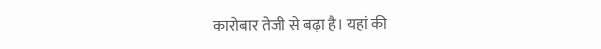कारोबार तेजी से बढ़ा है। यहां की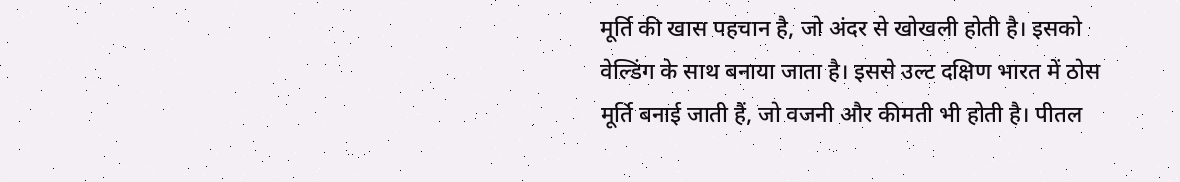मूर्ति की खास पहचान है, जो अंदर से खोखली होती है। इसको वेल्डिंग के साथ बनाया जाता है। इससे उल्ट दक्षिण भारत में ठोस मूर्ति बनाई जाती हैं, जो वजनी और कीमती भी होती है। पीतल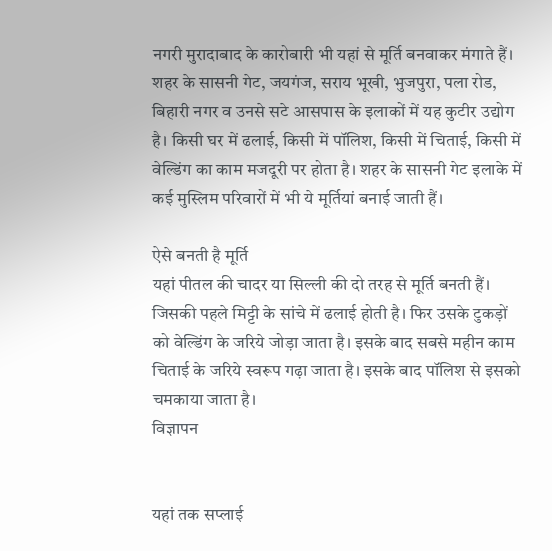नगरी मुरादाबाद के कारोबारी भी यहां से मूर्ति बनवाकर मंगाते हैं। शहर के सासनी गेट, जयगंज, सराय भूखी, भुजपुरा, पला रोड, बिहारी नगर व उनसे सटे आसपास के इलाकों में यह कुटीर उद्योग है। किसी घर में ढलाई, किसी में पॉलिश, किसी में चिताई, किसी में वेल्डिंग का काम मजदूरी पर होता है। शहर के सासनी गेट इलाके में कई मुस्लिम परिवारों में भी ये मूर्तियां बनाई जाती हैं।

ऐसे बनती है मूर्ति
यहां पीतल की चादर या सिल्ली की दो तरह से मूर्ति बनती हैं। जिसकी पहले मिट्टी के सांचे में ढलाई होती है। फिर उसके टुकड़ों को वेल्डिंग के जरिये जोड़ा जाता है। इसके बाद सबसे महीन काम चिताई के जरिये स्वरूप गढ़ा जाता है। इसके बाद पॉलिश से इसको चमकाया जाता है।
विज्ञापन


यहां तक सप्लाई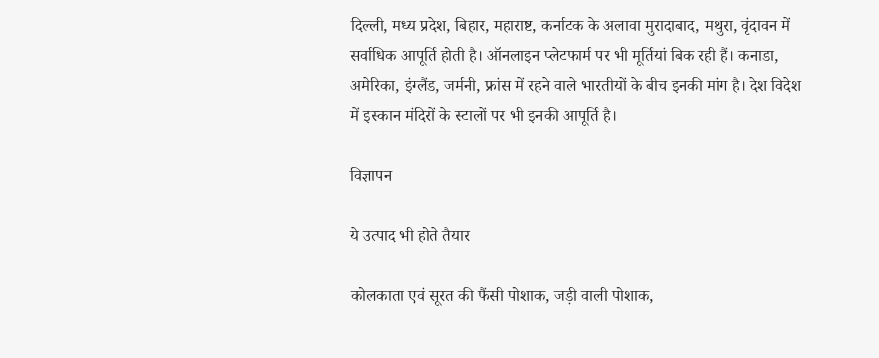दिल्ली, मध्य प्रदेश, बिहार, महाराष्ट, कर्नाटक के अलावा मुरादाबाद, मथुरा, वृंदावन में सर्वाधिक आपूर्ति होती है। ऑनलाइन प्लेटफार्म पर भी मूर्तियां बिक रही हैं। कनाडा, अमेरिका, इंग्लैंड, जर्मनी, फ्रांस में रहने वाले भारतीयों के बीच इनकी मांग है। देश विदेश में इस्कान मंदिरों के स्टालों पर भी इनकी आपूर्ति है।

विज्ञापन

ये उत्पाद भी होते तैयार

कोलकाता एवं सूरत की फैंसी पोशाक, जड़ी वाली पोशाक,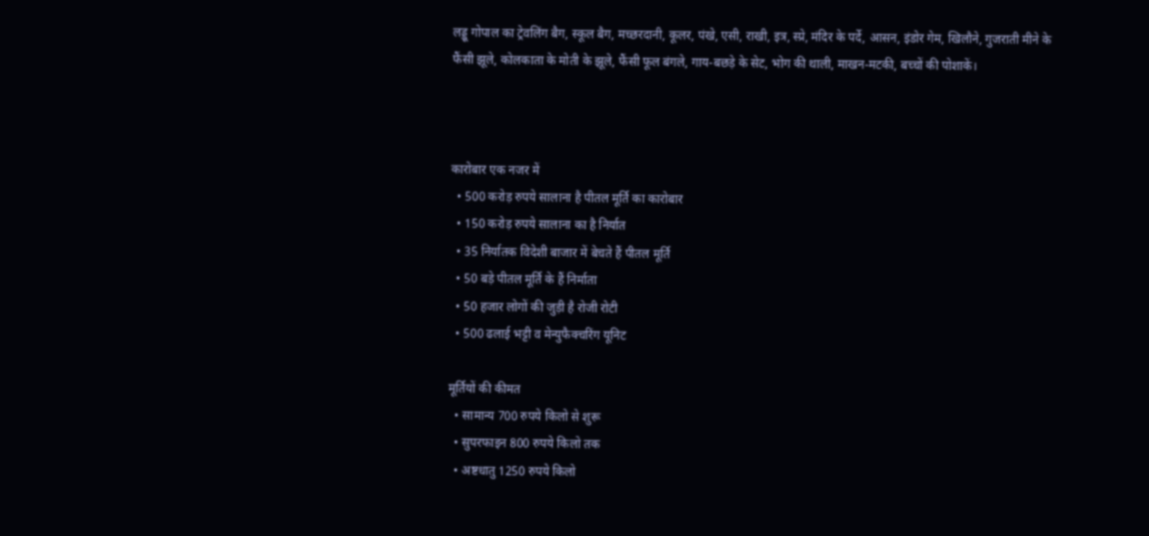लड्डू गोपाल का ट्रेवलिंग बैग, स्कूल बैग, मच्छरदानी, कूलर, पंखे, एसी, राखी, इत्र, स्प्रे, मंदिर के पर्दे, आसन, इंडोर गेम, खिलौने, गुजराती मीने के फैंसी झूले, कोलकाता के मोती के झूले, फैंसी फूल बंगले, गाय-बछड़े के सेट, भोग की थाली, माखन-मटकी, बच्चों की पोशाकें।



कारोबार एक नजर में
  • 500 करोड़ रुपये सालाना है पीतल मूर्ति का कारोबार
  • 150 करोड़ रुपये सालाना का है निर्यात
  • 35 निर्यातक विदेशी बाजार में बेचते हैं पीतल मूर्ति
  • 50 बड़े पीतल मूर्ति के हैं निर्माता
  • 50 हजार लोगों की जुड़ी है रोजी रोटी
  • 500 ढलाई भट्टी व मेन्युफैक्चरिंग यूनिट

मूर्तियों की कीमत
  • सामान्य 700 रुपये किलो से शुरू
  • सुपरफाइन 800 रुपये किलो तक
  • अष्टधातु 1250 रुपये किलो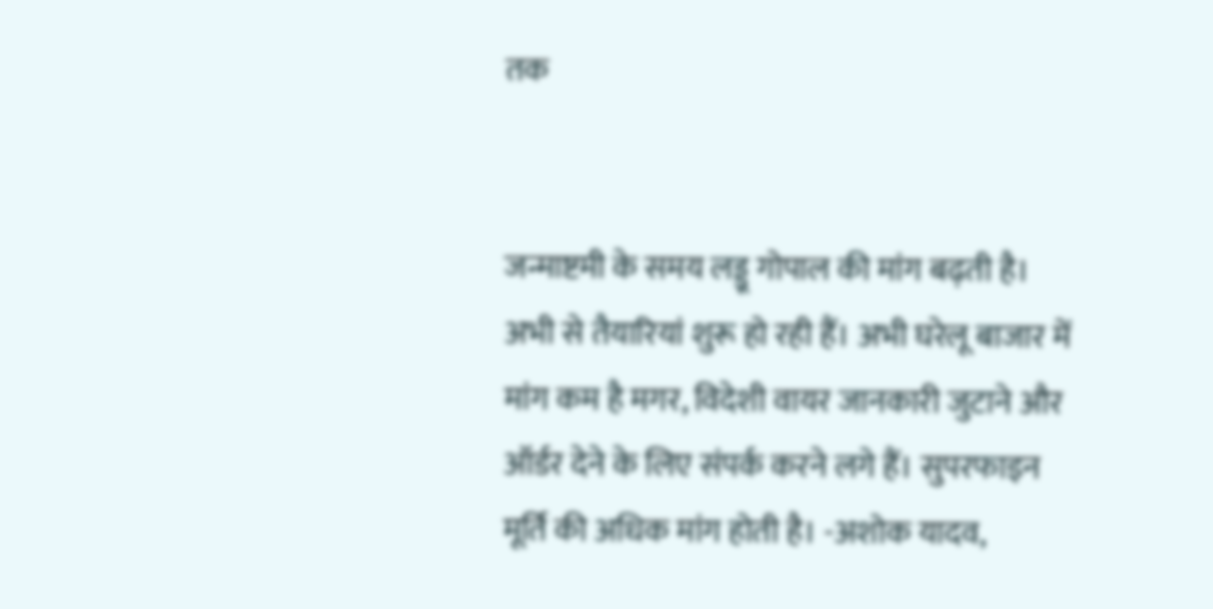तक


जन्माष्टमी के समय लड्डू गोपाल की मांग बढ़ती है। अभी से तैयारियां शुरू हो रही हैं। अभी घरेलू बाजार में मांग कम है मगर, विदेशी वायर जानकारी जुटाने और ऑर्डर देने के लिए संपर्क करने लगे हैं। सुपरफाइन मूर्ति की अधिक मांग होती है। -अशोक यादव,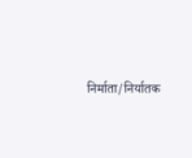निर्माता/निर्यातक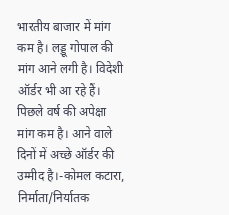भारतीय बाजार में मांग कम है। लड्डू गोपाल की मांग आने लगी है। विदेशी ऑर्डर भी आ रहे हैं। पिछले वर्ष की अपेक्षा मांग कम है। आने वाले दिनों में अच्छे ऑर्डर की उम्मीद है।-कोमल कटारा, निर्माता/निर्यातक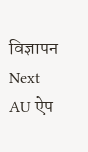विज्ञापन
Next
AU ऐप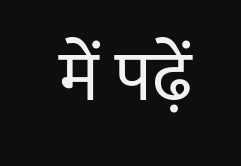में पढ़ें